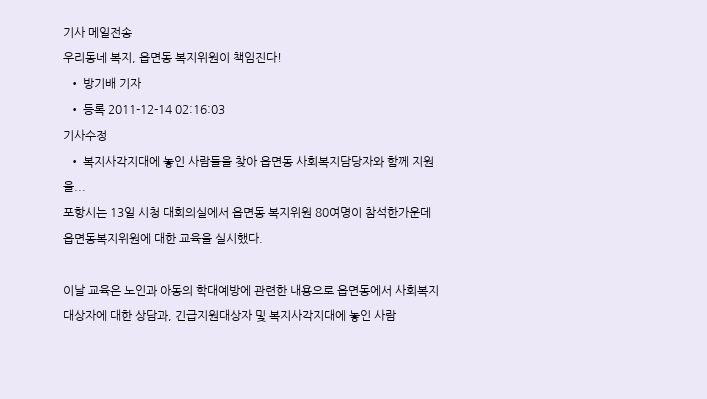기사 메일전송
우리동네 복지, 읍면동 복지위원이 책임진다!
  • 방기배 기자
  • 등록 2011-12-14 02:16:03
기사수정
  • 복지사각지대에 놓인 사람들을 찾아 읍면동 사회복지담당자와 함께 지원을...
포항시는 13일 시청 대회의실에서 읍면동 복지위원 80여명이 참석한가운데 읍면동복지위원에 대한 교육을 실시했다.

이날 교육은 노인과 아동의 학대예방에 관련한 내용으로 읍면동에서 사회복지대상자에 대한 상담과, 긴급지원대상자 및 복지사각지대에 놓인 사람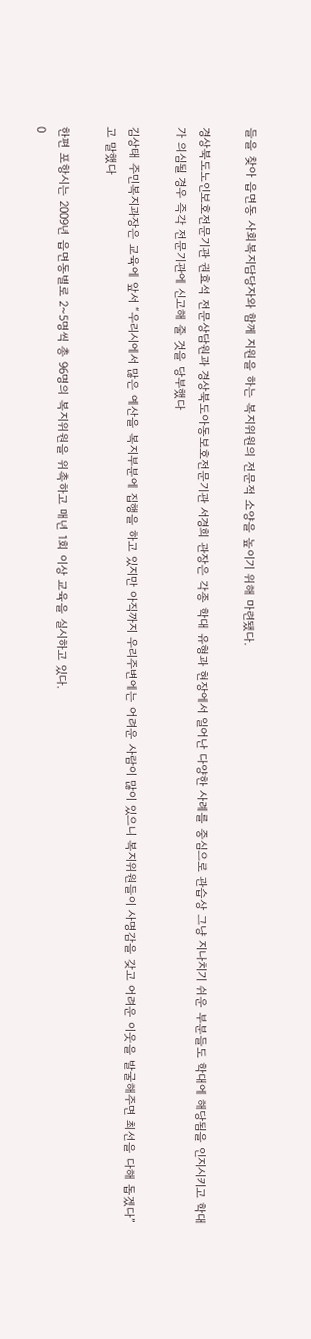들을 찾아 읍면동 사회복지담당자와 함께 지원을 하는 복지위원의 전문적 소양을 높이기 위해 마련됐다.

경상북도노인보호전문기관 권효석 전문상담원과 경상북도아동보호전문기관 서경희 관장은 각종 학대 유형과 현장에서 일어난 다양한 사례를 중심으로 관습상 그냥 지나치기 쉬운 부분들도 학대에 해당됨을 인지시키고 학대가 의심될 경우 즉각 전문기관에 신고해 줄 것을 당부했다

김상태 주민복지과장은 교육에 앞서 “우리시에서 많은 예산을 복지부분에 집행을 하고 있지만 아직까지 우리주변에는 어려운 사람이 많이 있으니 복지위원들이 사명감을 갖고 어려운 이웃을 발굴해주면 최선을 다해 돕겠다”고 말했다

한편 포항시는 2009년 읍면동별로 2~5명씩 총 96명의 복지위원을 위촉하고 매년 1회 이상 교육을 실시하고 있다.
0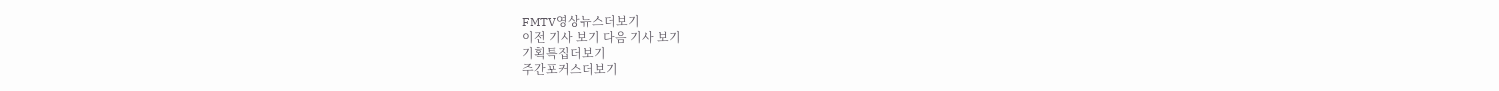FMTV영상뉴스더보기
이전 기사 보기 다음 기사 보기
기획특집더보기
주간포커스더보기